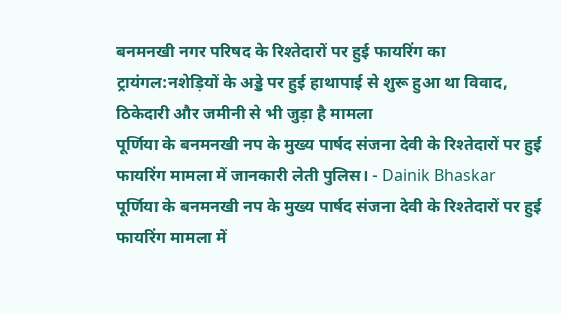बनमनखी नगर परिषद के रिश्तेदारों पर हुई फायरिंग का ट्रायंगल:नशेड़ियों के अड्डे पर हुई हाथापाई से शुरू हुआ था विवाद, ठिकेदारी और जमीनी से भी जुड़ा है मामला
पूर्णिया के बनमनखी नप के मुख्य पार्षद संजना देवी के रिश्तेदारों पर हुई फायरिंग मामला में जानकारी लेती पुलिस। - Dainik Bhaskar
पूर्णिया के बनमनखी नप के मुख्य पार्षद संजना देवी के रिश्तेदारों पर हुई फायरिंग मामला में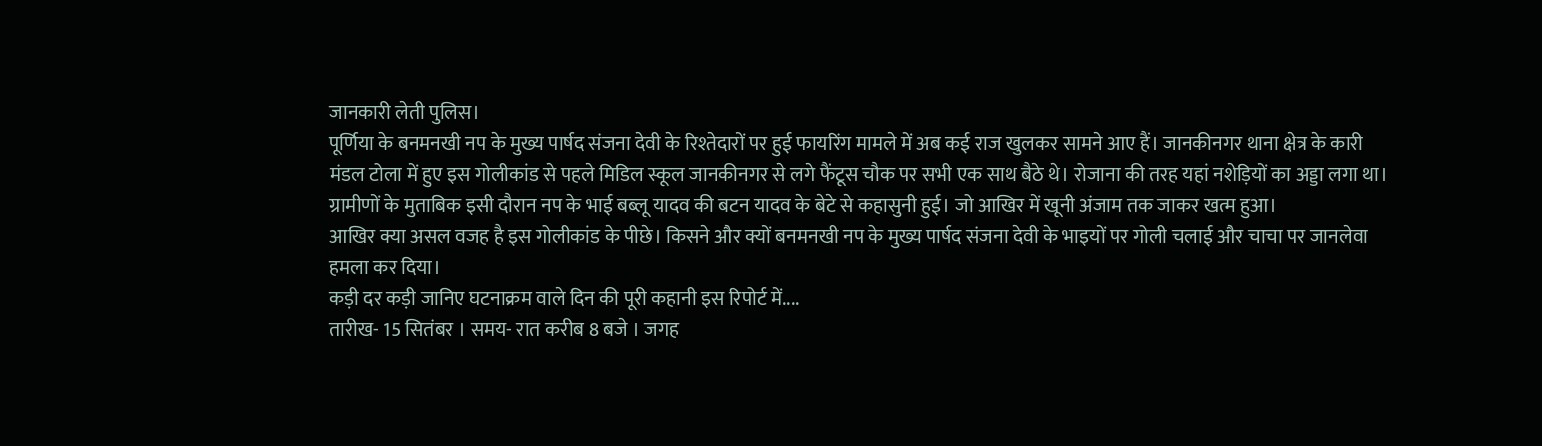जानकारी लेती पुलिस।
पूर्णिया के बनमनखी नप के मुख्य पार्षद संजना देवी के रिश्तेदारों पर हुई फायरिंग मामले में अब कई राज खुलकर सामने आए हैं। जानकीनगर थाना क्षेत्र के कारी मंडल टोला में हुए इस गोलीकांड से पहले मिडिल स्कूल जानकीनगर से लगे फैंटूस चौक पर सभी एक साथ बैठे थे। रोजाना की तरह यहां नशेड़ियों का अड्डा लगा था। ग्रामीणों के मुताबिक इसी दौरान नप के भाई बब्लू यादव की बटन यादव के बेटे से कहासुनी हुई। जो आखिर में खूनी अंजाम तक जाकर खत्म हुआ।
आखिर क्या असल वजह है इस गोलीकांड के पीछे। किसने और क्यों बनमनखी नप के मुख्य पार्षद संजना देवी के भाइयों पर गोली चलाई और चाचा पर जानलेवा हमला कर दिया।
कड़ी दर कड़ी जानिए घटनाक्रम वाले दिन की पूरी कहानी इस रिपोर्ट में....
तारीख- 15 सितंबर । समय- रात करीब 8 बजे । जगह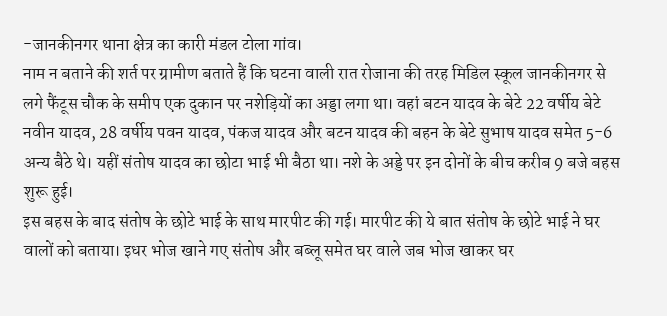-जानकीनगर थाना क्षेत्र का कारी मंडल टोला गांव।
नाम न बताने की शर्त पर ग्रामीण बताते हैं कि घटना वाली रात रोजाना की तरह मिडिल स्कूल जानकीनगर से लगे फैंटूस चौक के समीप एक दुकान पर नशेड़ियों का अड्डा लगा था। वहां बटन यादव के बेटे 22 वर्षीय बेटे नवीन यादव, 28 वर्षीय पवन यादव, पंकज यादव और बटन यादव की बहन के बेटे सुभाष यादव समेत 5-6 अन्य बैठे थे। यहीं संतोष यादव का छोटा भाई भी बैठा था। नशे के अड्डे पर इन दोनों के बीच करीब 9 बजे बहस शुरू हुई।
इस बहस के बाद संतोष के छोटे भाई के साथ मारपीट की गई। मारपीट की ये बात संतोष के छोटे भाई ने घर वालों को बताया। इधर भोज खाने गए संतोष और बब्लू समेत घर वाले जब भोज खाकर घर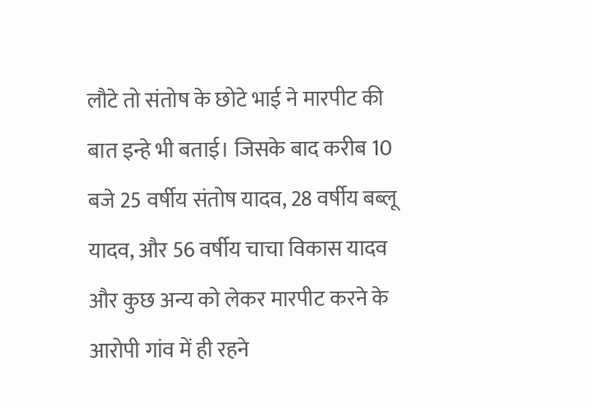लौटे तो संतोष के छोटे भाई ने मारपीट की बात इन्हे भी बताई। जिसके बाद करीब 10 बजे 25 वर्षीय संतोष यादव, 28 वर्षीय बब्लू यादव, और 56 वर्षीय चाचा विकास यादव और कुछ अन्य को लेकर मारपीट करने के आरोपी गांव में ही रहने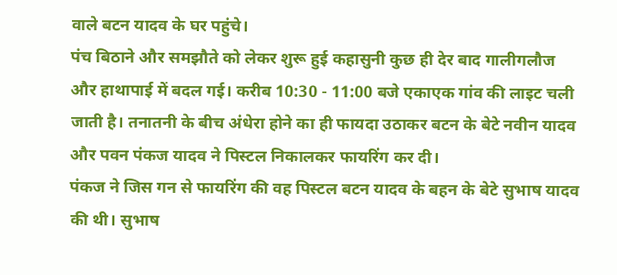वाले बटन यादव के घर पहुंचे।
पंच बिठाने और समझौते को लेकर शुरू हुई कहासुनी कुछ ही देर बाद गालीगलौज और हाथापाई में बदल गई। करीब 10:30 - 11:00 बजे एकाएक गांव की लाइट चली जाती है। तनातनी के बीच अंधेरा होने का ही फायदा उठाकर बटन के बेटे नवीन यादव और पवन पंकज यादव ने पिस्टल निकालकर फायरिंग कर दी।
पंकज ने जिस गन से फायरिंग की वह पिस्टल बटन यादव के बहन के बेटे सुभाष यादव की थी। सुभाष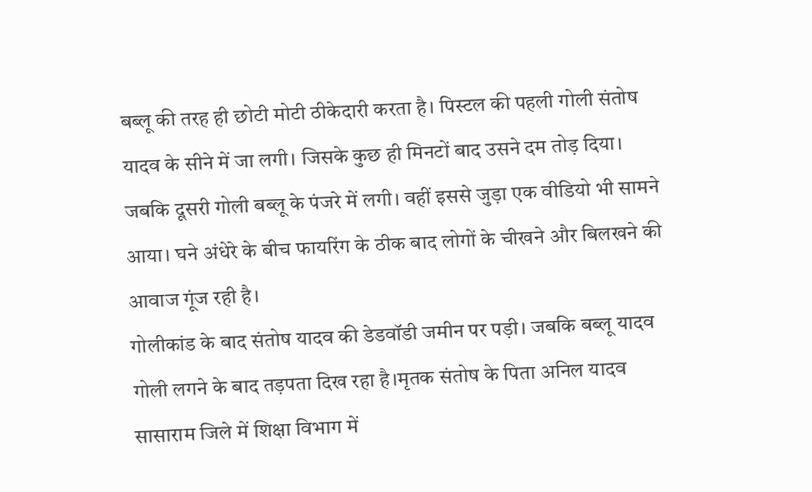बब्लू की तरह ही छोटी मोटी ठीकेदारी करता है। पिस्टल की पहली गोली संतोष यादव के सीने में जा लगी। जिसके कुछ ही मिनटों बाद उसने दम तोड़ दिया। जबकि दूसरी गोली बब्लू के पंजरे में लगी। वहीं इससे जुड़ा एक वीडियो भी सामने आया। घने अंधेरे के बीच फायरिंग के ठीक बाद लोगों के चीखने और बिलखने की आवाज गूंज रही है।
गोलीकांड के बाद संतोष यादव की डेडवॉडी जमीन पर पड़ी। जबकि बब्लू यादव गोली लगने के बाद तड़पता दिख रहा है।मृतक संतोष के पिता अनिल यादव सासाराम जिले में शिक्षा विभाग में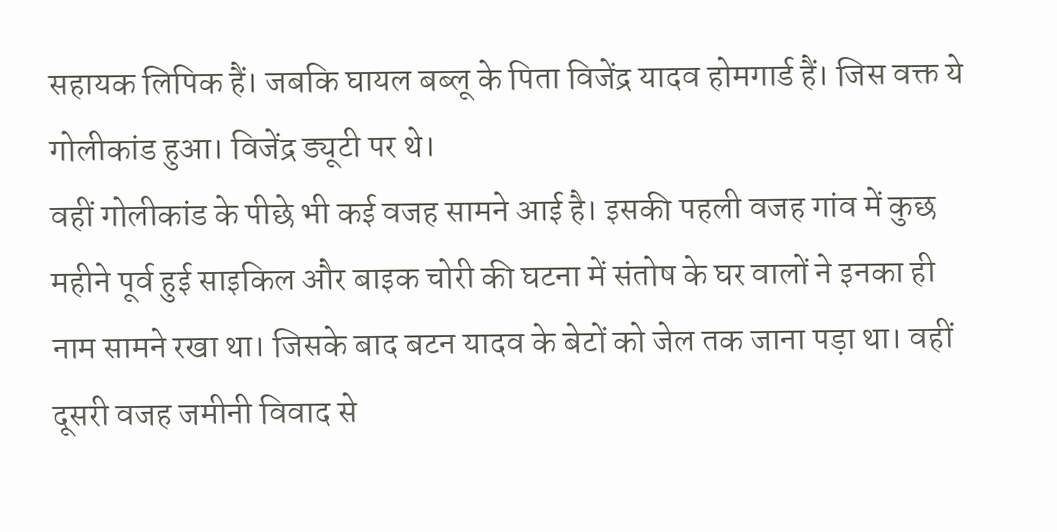सहायक लिपिक हैं। जबकि घायल बब्लू के पिता विजेंद्र यादव होमगार्ड हैं। जिस वक्त ये गोलीकांड हुआ। विजेंद्र ड्यूटी पर थे।
वहीं गोलीकांड के पीछे भी कई वजह सामने आई है। इसकी पहली वजह गांव में कुछ महीने पूर्व हुई साइकिल और बाइक चोरी की घटना में संतोष के घर वालों ने इनका ही नाम सामने रखा था। जिसके बाद बटन यादव के बेटों को जेल तक जाना पड़ा था। वहीं दूसरी वजह जमीनी विवाद से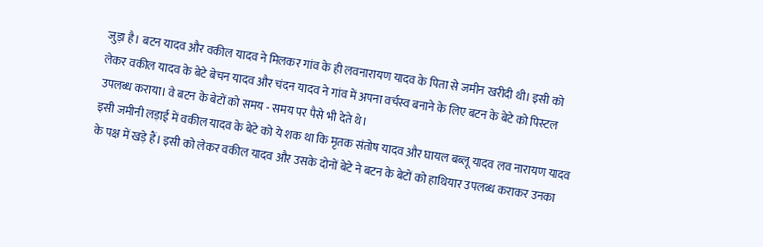जुड़ा है। बटन यादव और वकील यादव ने मिलकर गांव के ही लवनारायण यादव के पिता से जमीन खरीदी थी। इसी को लेकर वकील यादव के बेटे बेचन यादव और चंदन यादव ने गांव में अपना वर्चस्व बनाने के लिए बटन के बेटे को पिस्टल उपलब्ध कराया। वे बटन के बेटों को समय - समय पर पैसे भी देते थे।
इसी जमीनी लड़ाई में वकील यादव के बेटे को ये शक था कि मृतक संतोष यादव और घायल बब्लू यादव लव नारायण यादव के पक्ष में खड़े हैं। इसी को लेकर वकील यादव और उसके दोनों बेटे ने बटन के बेटों को हाथियार उपलब्ध कराकर उनका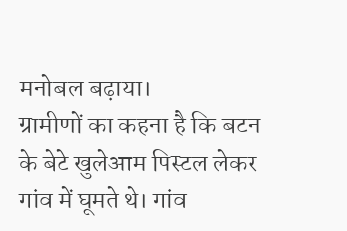मनोबल बढ़ाया।
ग्रामीणों का कहना है कि बटन के बेटे खुलेआम पिस्टल लेकर गांव में घूमते थे। गांव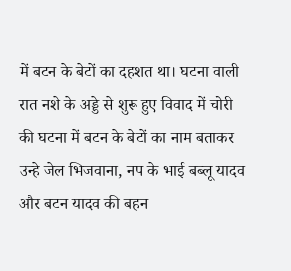में बटन के बेटों का दहशत था। घटना वाली रात नशे के अड्डे से शुरू हुए विवाद में चोरी की घटना में बटन के बेटों का नाम बताकर उन्हे जेल भिजवाना, नप के भाई बब्लू यादव और बटन यादव की बहन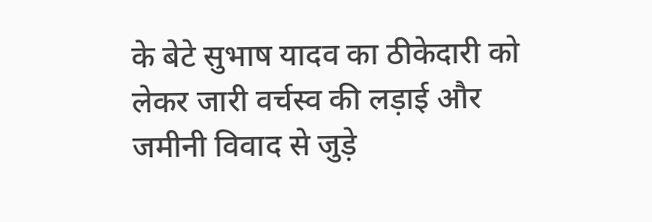के बेटे सुभाष यादव का ठीकेदारी को लेकर जारी वर्चस्व की लड़ाई और जमीनी विवाद से जुड़े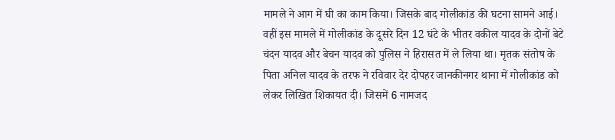मामले ने आग में घी का काम किया। जिसके बाद गोलीकांड की घटना सामने आई।
वहीं इस मामले में गोलीकांड के दूसरे दिन 12 घंटे के भीतर वकील यादव के दोनों बेटे चंदन यादव और बेचन यादव को पुलिस ने हिरासत में ले लिया था। मृतक संतोष के पिता अनिल यादव के तरफ ने रविवार देर दोपहर जानकीनगर थाना में गोलीकांड को लेकर लिखित शिकायत दी। जिसमें 6 नामजद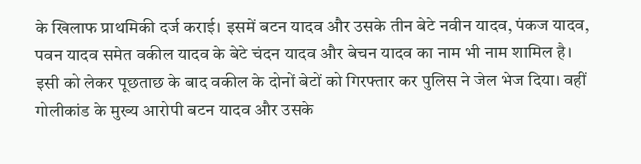के खिलाफ प्राथमिकी दर्ज कराई। इसमें बटन यादव और उसके तीन बेटे नवीन यादव, पंकज यादव, पवन यादव समेत वकील यादव के बेटे चंदन यादव और बेचन यादव का नाम भी नाम शामिल है।
इसी को लेकर पूछताछ के बाद वकील के दोनों बेटों को गिरफ्तार कर पुलिस ने जेल भेज दिया। वहीं गोलीकांड के मुख्य आरोपी बटन यादव और उसके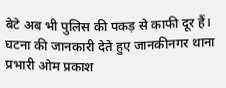बेटे अब भी पुलिस की पकड़ से काफी दूर हैं।
घटना की जानकारी देते हुए जानकीनगर थाना प्रभारी ओम प्रकाश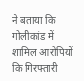ने बताया कि गोलीकांड में शामिल आरोपियों कि गिरफ्तारी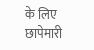के लिए छापेमारी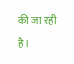की जा रही है।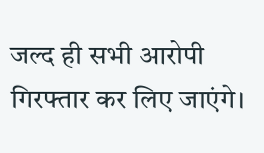जल्द ही सभी आरोपी गिरफ्तार कर लिए जाएंगे।